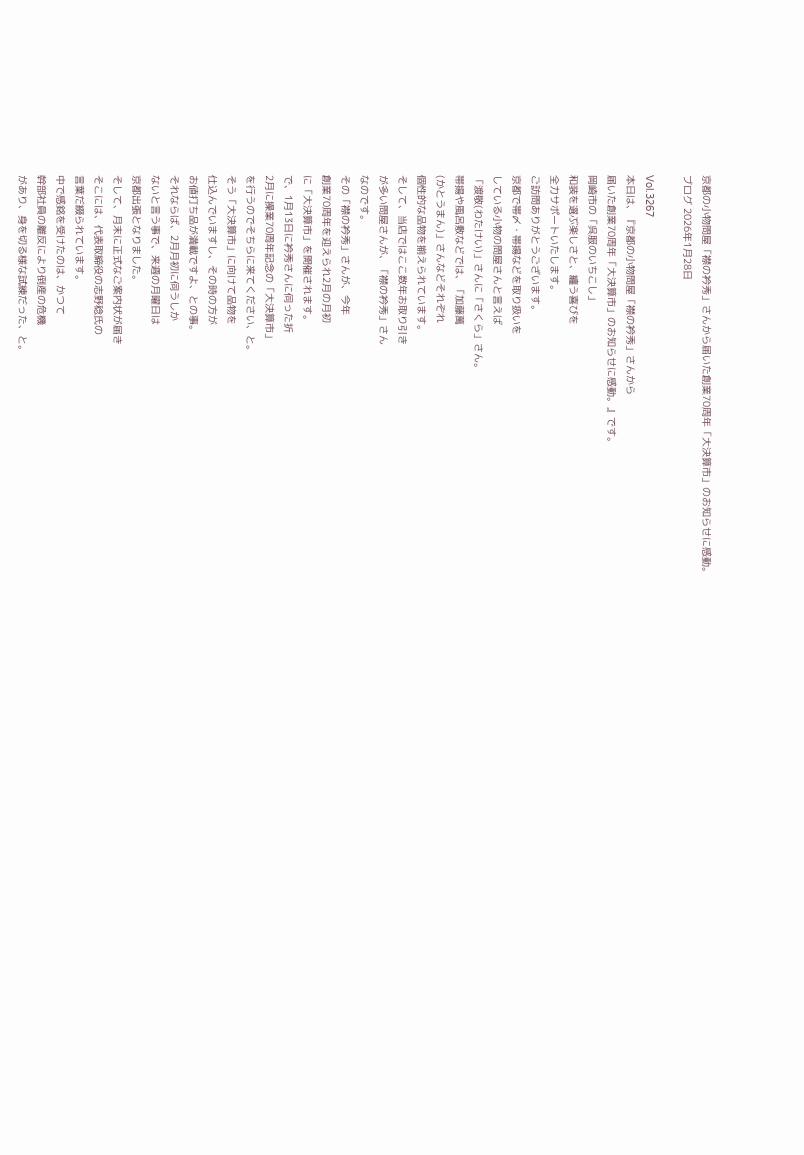京都の小物問屋「襟の衿秀」さんから届いた創業70周年「大決算市」のお知らせに感動。
ブログ 2026年1月28日

Vol.3267
本日は、『京都の小物問屋「襟の衿秀」さんから
届いた創業70周年「大決算市」のお知らせに感動。』です。
岡崎市の「呉服のいちこし」
和装を選ぶ楽しさと、纏う喜びを
全力サポートいたします。
ご訪問ありがとうございます。
京都で帯〆・帯揚などを取り扱いを
している小物の問屋さんと言えば
「渡敬(わたけい)」さんに「さくら」さん。
帯揚や風呂敷などでは、「加藤萬
(かとうまん)」さんなどそれぞれ
個性的な品物を揃えられています。
そして、当店ではここ数年お取り引き
が多い問屋さんが、「襟の衿秀」さん
なのです。
その「襟の衿秀」さんが、今年
創業70周年を迎えられ2月の月初
に「大決算市」を開催されます。
で、1月13日に衿秀さんに伺った折
2月に操業70周年記念の「大決算市」
を行うのでそちらに来てください、と。
そう「大決算市」に向けて品物を
仕込んでいますし、その時の方が
お値打ち品が満載ですよ、との事。
それならば、2月月初に伺うしか
ないと言う事で、来週の月曜日は
京都出張となりました。
そして、月末に正式なご案内状が届き
そこには、代表取締役の志野稔氏の
言葉だ綴られています。
中で感銘を受けたのは、かつて
幹部社員の離反により倒産の危機
があり、身を切る様な試練だった、と。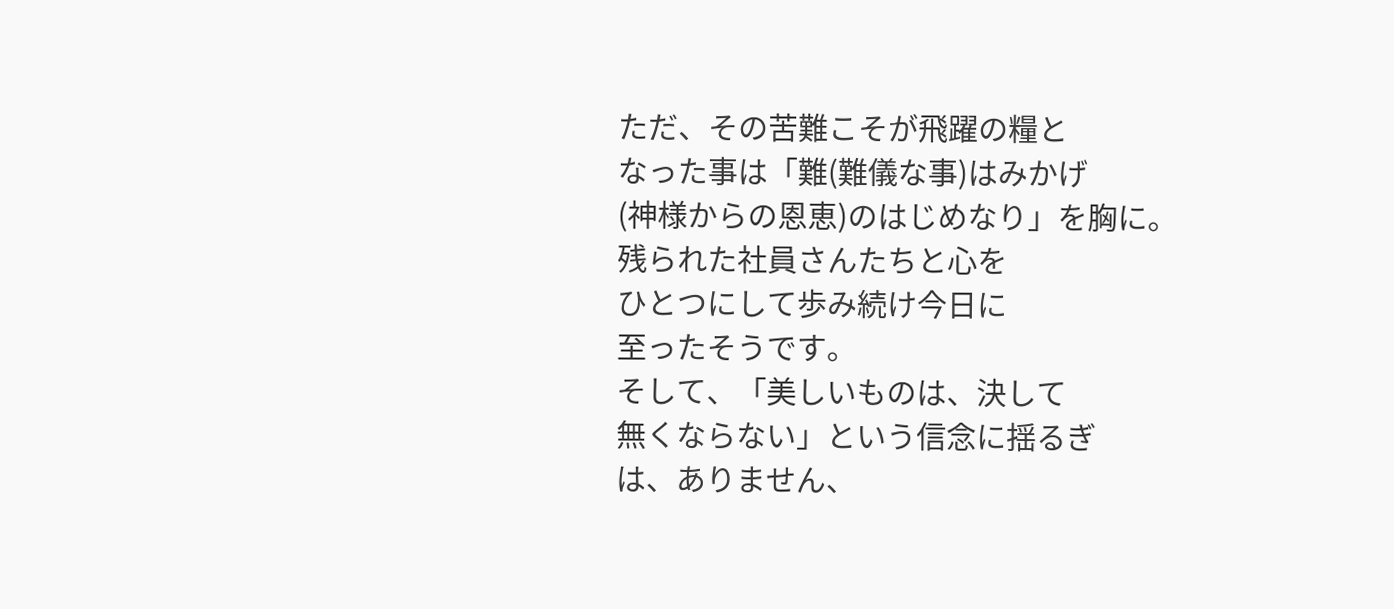ただ、その苦難こそが飛躍の糧と
なった事は「難(難儀な事)はみかげ
(神様からの恩恵)のはじめなり」を胸に。
残られた社員さんたちと心を
ひとつにして歩み続け今日に
至ったそうです。
そして、「美しいものは、決して
無くならない」という信念に揺るぎ
は、ありません、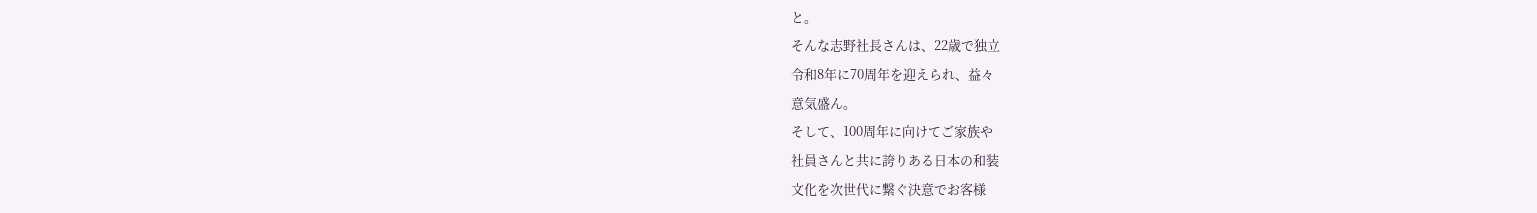と。
そんな志野社長さんは、22歳で独立
令和8年に70周年を迎えられ、益々
意気盛ん。
そして、100周年に向けてご家族や
社員さんと共に誇りある日本の和装
文化を次世代に繋ぐ決意でお客様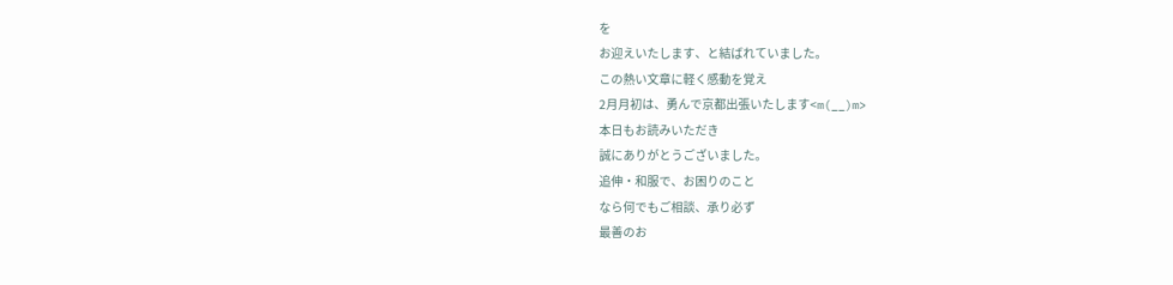を
お迎えいたします、と結ばれていました。
この熱い文章に軽く感動を覚え
2月月初は、勇んで京都出張いたします<m(__)m>
本日もお読みいただき
誠にありがとうございました。
追伸・和服で、お困りのこと
なら何でもご相談、承り必ず
最善のお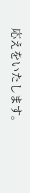応えをいたします。